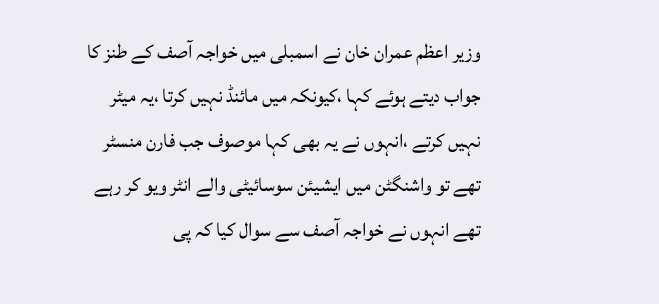وزیر اعظم عمران خان نے اسمبلی میں خواجہ آصف کے طنز کا جواب دیتے ہوئے کہا ،کیونکہ میں مائنڈ نہیں کرتا ،یہ میٹر نہیں کرتے ،انہوں نے یہ بھی کہا موصوف جب فارن منسٹر تھے تو واشنگٹن میں ایشیئن سوسائیٹی والے انٹر ویو کر رہے تھے انہوں نے خواجہ آصف سے سوال کیا کہ پی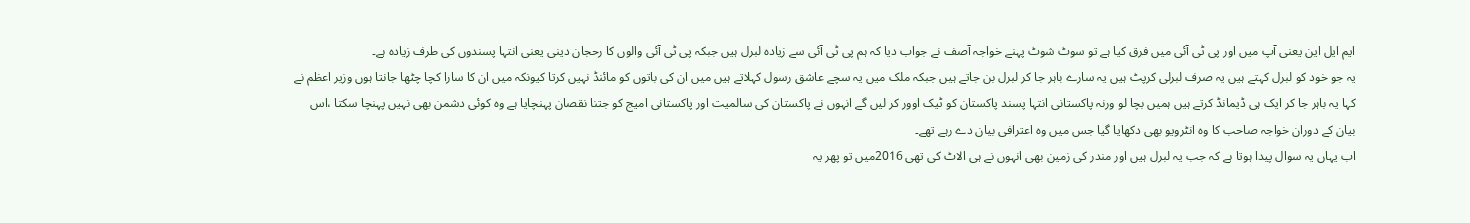ایم ایل این یعنی آپ میں اور پی ٹی آئی میں فرق کیا ہے تو سوٹ شوٹ پہنے خواجہ آصف نے جواب دیا کہ ہم پی ٹی آئی سے زیادہ لبرل ہیں جبکہ پی ٹی آئی والوں کا رحجان دینی یعنی انتہا پسندوں کی طرف زیادہ ہے۔
یہ جو خود کو لبرل کہتے ہیں یہ صرف لبرلی کرپٹ ہیں یہ سارے باہر جا کر لبرل بن جاتے ہیں جبکہ ملک میں یہ سچے عاشق رسول کہلاتے ہیں میں ان کی باتوں کو مائنڈ نہیں کرتا کیونکہ میں ان کا سارا کچا چٹھا جانتا ہوں وزیر اعظم نے کہا یہ باہر جا کر ایک ہی ڈیمانڈ کرتے ہیں ہمیں بچا لو ورنہ پاکستانی انتہا پسند پاکستان کو ٹیک اوور کر لیں گے انہوں نے پاکستان کی سالمیت اور پاکستانی امیج کو جتنا نقصان پہنچایا ہے وہ کوئی دشمن بھی نہیں پہنچا سکتا ،اس بیان کے دوران خواجہ صاحب کا وہ انٹرویو بھی دکھایا گیا جس میں وہ اعترافی بیان دے رہے تھے۔
اب یہاں یہ سوال پیدا ہوتا ہے کہ جب یہ لبرل ہیں اور مندر کی زمین بھی انہوں نے ہی الاٹ کی تھی 2016میں تو پھر یہ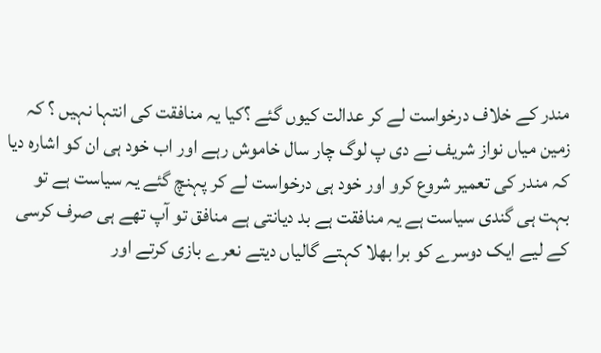مندر کے خلاف درخواست لے کر عدالت کیوں گئے ؟کیا یہ منافقت کی انتہا نہیں ؟ کہ زمین میاں نواز شریف نے دی پ لوگ چار سال خاموش رہے اور اب خود ہی ان کو اشارہ دیا کہ مندر کی تعمیر شروع کرو اور خود ہی درخواست لے کر پہنچ گئے یہ سیاست ہے تو بہت ہی گندی سیاست ہے یہ منافقت ہے بد دیانتی ہے منافق تو آپ تھے ہی صرف کرسی کے لیے ایک دوسرے کو برا بھلا کہتے گالیاں دیتے نعرے بازی کرتے اور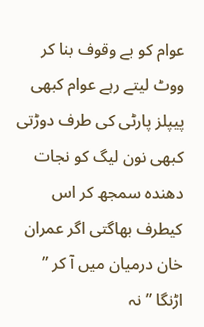عوام کو بے وقوف بنا کر ووٹ لیتے رہے عوام کبھی پیپلز پارٹی کی طرف دوڑتی کبھی نون لیگ کو نجات دھندہ سمجھ کر اس کیطرف بھاگتی اگر عمران خان درمیان میں آ کر ” اڑنگا ” نہ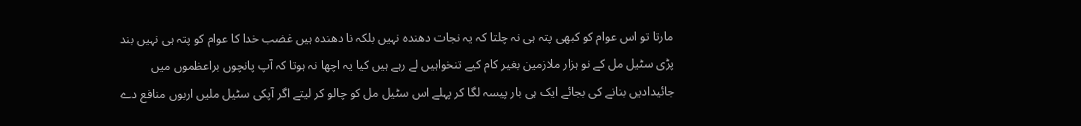مارتا تو اس عوام کو کبھی پتہ ہی نہ چلتا کہ یہ نجات دھندہ نہیں بلکہ نا دھندہ ہیں غضب خدا کا عوام کو پتہ ہی نہیں بند پڑی سٹیل مل کے نو ہزار ملازمین بغیر کام کیے تنخواہیں لے رہے ہیں کیا یہ اچھا نہ ہوتا کہ آپ پانچوں براعظموں میں جائیدادیں بنانے کی بجائے ایک ہی بار پیسہ لگا کر پہلے اس سٹیل مل کو چالو کر لیتے اگر آپکی سٹیل ملیں اربوں منافع دے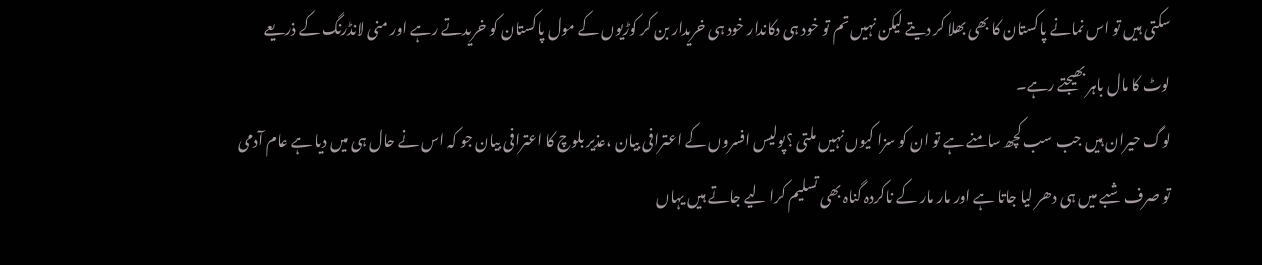سکتی ہیں تو اس نمانے پاکستان کا بھی بھلا کر دیتے لیکن نہیں تم تو خود ہی دکاندار خود ہی خریدار بن کر کوڑیوں کے مول پاکستان کو خریدتے رہے اور منی لانڈرنگ کے ذریعے لوٹ کا مال باہر بھیجتے رہے۔
لوگ حیران ہیں جب سب کچھ سامنے ہے تو ان کو سزا کیوں نہیں ملتی ؟پولیس افسروں کے اعترافی بیان ،عذیر بلوچ کا اعترافی بیان جو کہ اس نے حال ہی میں دیا ہے عام آدمی تو صرف شبے میں ہی دھر لیا جاتا ہے اور مار مار کے ناکردہ گناہ بھی تسلیم کرا لیے جاتے ہیں یہاں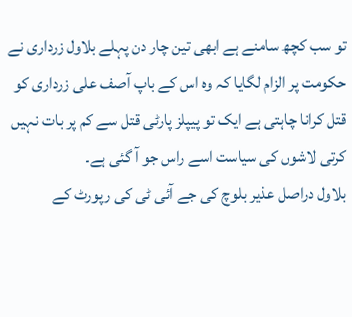تو سب کچھ سامنے ہے ابھی تین چار دن پہلے بلاول زرداری نے حکومت پر الزام لگایا کہ وہ اس کے باپ آصف علی زرداری کو قتل کرانا چاہتی ہے ایک تو پیپلز پارٹی قتل سے کم پر بات نہیں کرتی لاشوں کی سیاست اسے راس جو آ گئی ہے۔
بلاول دراصل عذیر بلوچ کی جے آئی ٹی کی رپورٹ کے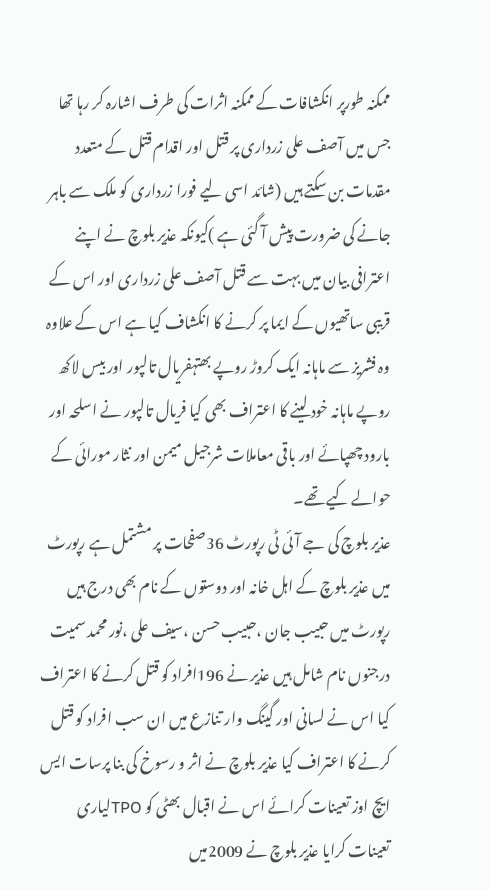ممکنہ طورپر انکشافات کے ممکنہ اثرات کی طرف اشارہ کر رہا تھا جس میں آصف علی زرداری پر قتل اور اقدام قتل کے متعدد مقدمات بن سکتے ہیں (شائد اسی لیے فورا زرداری کو ملک سے باہر جانے کی ضرورت پیش آ گئی ہے )کیونکہ عذیر بلوچ نے اپنے اعترافی بیان میں بہت سے قتل آصف علی زرداری اور اس کے قریبی ساتھیوں کے ایما پر کرنے کا انکشاف کیا ہے اس کے علاوہ وہ فشریز سے ماہانہ ایک کروڑ روپے بھتہفریال تالپور اور بیس لاکھ روپے ماہانہ خود لینے کا اعتراف بھی کیا فریال تالپور نے اسلحہ اور بارود چھپائے اور باقی معاملات شرجیل میمن اور نثار مورائی کے حوالے کیے تھے۔
عذیر بلوچ کی جے آئی ٹی رپورٹ 36صفحات پر مشتمل ہے رپورٹ میں عذیر بلوچ کے اہل خانہ اور دوستوں کے نام بھی درج ہیں رپورٹ میں حبیب جان ،حبیب حسن ،سیف علی ،نور محمد سمیت درجنوں نام شامل ہیں عذیر نے 196افراد کو قتل کرنے کا اعتراف کیا اس نے لسانی اور گینگ وار تنازع میں ان سب افراد کو قتل کرنے کا اعتراف کیا عذیر بلوچ نے اثر و رسوخ کی بنا پرسات ایس ایچ اوز تعینات کرائے اس نے اقبال بھٹی کو TPOلیاری تعینات کرایا عذیر بلوچ نے 2009میں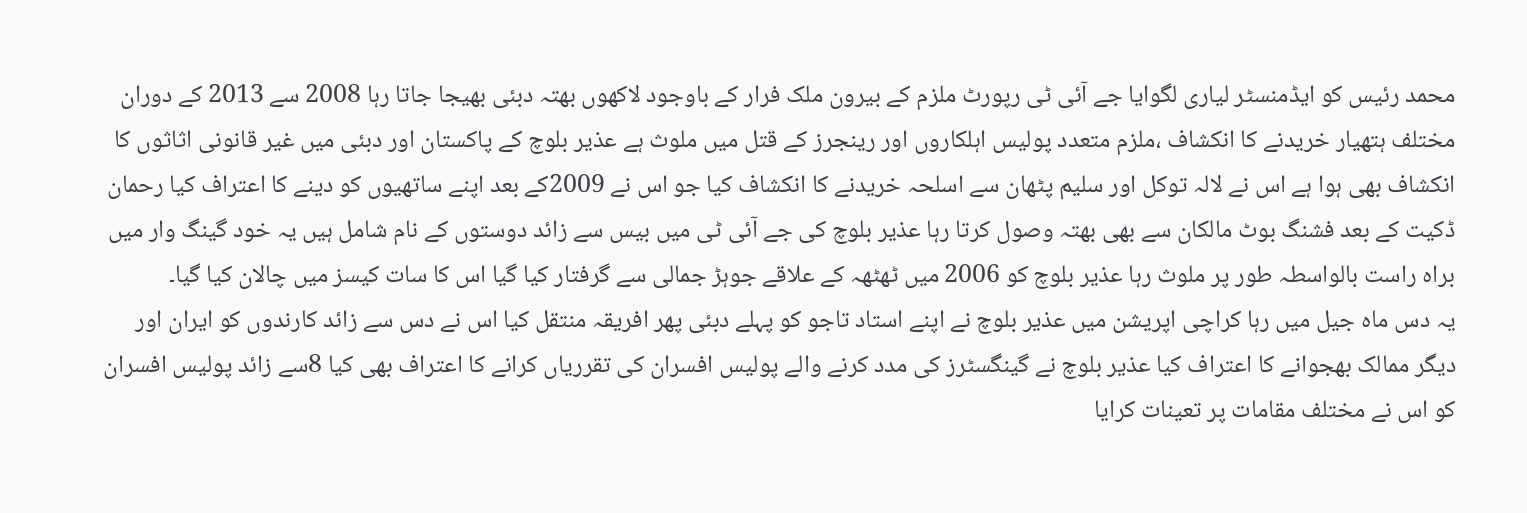محمد رئیس کو ایڈمنسٹر لیاری لگوایا جے آئی ٹی رپورٹ ملزم کے بیرون ملک فرار کے باوجود لاکھوں بھتہ دبئی بھیجا جاتا رہا 2008 سے 2013 کے دوران مختلف ہتھیار خریدنے کا انکشاف ،ملزم متعدد پولیس اہلکاروں اور رینجرز کے قتل میں ملوث ہے عذیر بلوچ کے پاکستان اور دبئی میں غیر قانونی اثاثوں کا انکشاف بھی ہوا ہے اس نے لالہ توکل اور سلیم پٹھان سے اسلحہ خریدنے کا انکشاف کیا جو اس نے 2009کے بعد اپنے ساتھیوں کو دینے کا اعتراف کیا رحمان ڈکیت کے بعد فشنگ بوٹ مالکان سے بھی بھتہ وصول کرتا رہا عذیر بلوچ کی جے آئی ٹی میں بیس سے زائد دوستوں کے نام شامل ہیں یہ خود گینگ وار میں براہ راست بالواسطہ طور پر ملوث رہا عذیر بلوچ کو 2006 میں ٹھٹھہ کے علاقے جوہڑ جمالی سے گرفتار کیا گیا اس کا سات کیسز میں چالان کیا گیا۔
یہ دس ماہ جیل میں رہا کراچی اپریشن میں عذیر بلوچ نے اپنے استاد تاجو کو پہلے دبئی پھر افریقہ منتقل کیا اس نے دس سے زائد کارندوں کو ایران اور دیگر ممالک بھجوانے کا اعتراف کیا عذیر بلوچ نے گینگسٹرز کی مدد کرنے والے پولیس افسران کی تقرریاں کرانے کا اعتراف بھی کیا 8سے زائد پولیس افسران کو اس نے مختلف مقامات پر تعینات کرایا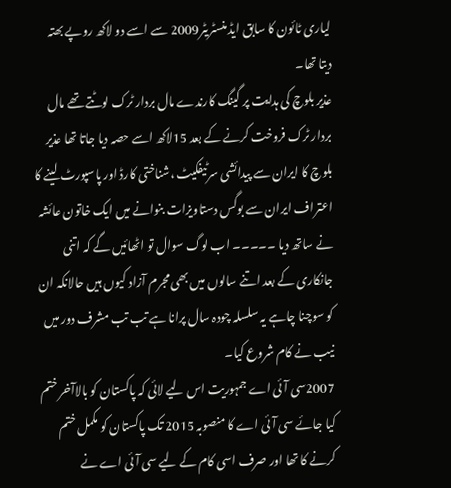لیاری ٹائون کا سابق ایڈ منسٹریٹر2009 سے اسے دو لاکھ روپے بھتہ دیتا تھا۔
عذیر بلوچ کی ہدایت پر گینگ کارندے مال بردار ٹرک لوٹتے تھے مال بردار ٹرک فروخت کرنے کے بعد 15لاکھ اسے حصہ دیا جاتا تھا عذیر بلوچ کا ایران سے پیدائشی سرٹیفکیٹ ،شناختی کارڈ اور پاسپورٹ لینے کا اعتراف ایران سے بوگس دستاویزات بنوانے میں ایک خاتون عائشہ نے ساتھ دیا ۔۔۔۔۔ اب لوگ سوال تو اٹھائیں گے کہ اتنی جانکاری کے بعد اتنے سالوں میں بھی مجرم آزاد کیوں ہیں حالانکہ ان کو سوچنا چاہے یہ سلسلہ چودہ سال پرانا ہے تب تب مشرف دور میں نیب نے کام شروع کیا۔
2007سی آئی اے جمہوریت اس لیے لائی کہ پاکستان کو بالاآخر ختم کیا جائے سی آئی اے کا منصوبہ 2015 تک پاکستان کو مکمل ختم کرنے کا تھا اور صرف اسی کام کے لیے سی آئی اے نے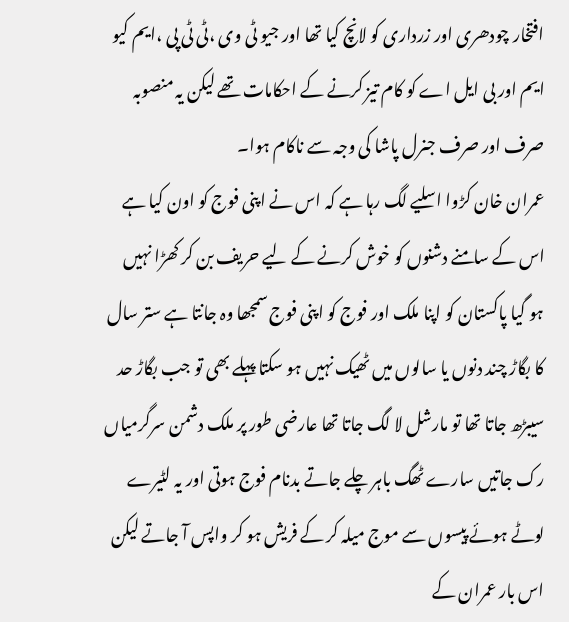افتخار چودھری اور زرداری کو لانچ کیا تھا اور جیو ٹی وی ،ٹی ٹی پی ،ایم کیو ایم اور بی ایل اے کو کام تیز کرنے کے احکامات تھے لیکن یہ منصوبہ صرف اور صرف جنرل پاشا کی وجہ سے ناکام ہوا۔
عمران خان کڑوا اسلیے لگ رہا ہے کہ اس نے اپنی فوج کو اون کیا ہے اس کے سامنے دشنوں کو خوش کرنے کے لیے حریف بن کر کھڑا نہیں ہو گیا پاکستان کو اپنا ملک اور فوج کو اپنی فوج سمجھا وہ جانتا ہے ستر سال کا بگاڑ چند دنوں یا سالوں میں ٹھیک نہیں ہو سکتا پہلے بھی تو جب بگاڑ حد سیبڑھ جاتا تھا تو مارشل لا لگ جاتا تھا عارضی طور پر ملک دشمن سرگرمیاں رک جاتیں سارے ٹھگ باہر چلے جاتے بدنام فوج ہوتی اور یہ لٹیرے لوٹے ہوئے پیسوں سے موج میلہ کر کے فریش ہو کر واپس آ جاتے لیکن اس بار عمران کے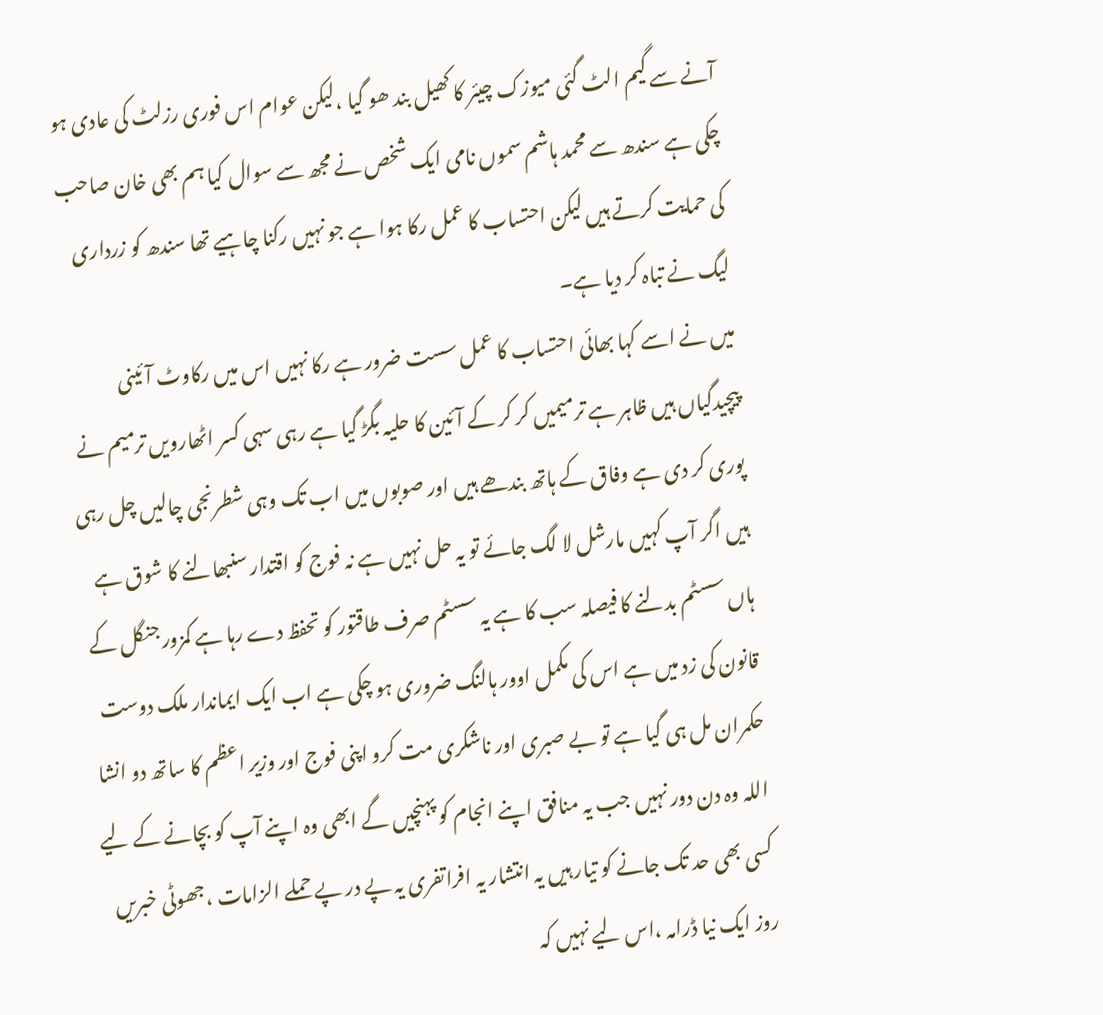آنے سے گیم الٹ گئی میوزک چیئر کا کھیل بند ھو گیا ،لیکن عوام اس فوری رزلٹ کی عادی ہو چکی ہے سندھ سے محمد ہاشم سموں نامی ایک شخص نے مجھ سے سوال کیا ہم بھی خان صاحب کی حمایت کرتے ہیں لیکن احتساب کا عمل رکا ہوا ہے جو نہیں رکنا چاہیے تھا سندھ کو زرداری لیگ نے تباہ کر دیا ہے۔
میں نے اسے کہا بھائی احتساب کا عمل سست ضرور ہے رکا نہیں اس میں رکاوٹ آئینی پیچیدگیاں ہیں ظاہر ہے ترمیمیں کر کر کے آئین کا حلیہ بگڑ گیا ہے رہی سہی کسر اٹھارویں ترمیم نے پوری کر دی ہے وفاق کے ہاتھ بندھے ہیں اور صوبوں میں اب تک وہی شطرنجی چالیں چل رہی ہیں اگر آپ کہیں مارشل لا لگ جائے تو یہ حل نہیں ہے نہ فوج کو اقتدار سنبھالنے کا شوق ہے ہاں سسٹم بدلنے کا فیصلہ سب کا ہے یہ سسٹم صرف طاقتور کو تحفظ دے رہا ہے کمزور جنگل کے قانون کی زد میں ہے اس کی مکمل اوور ہالنگ ضروری ہو چکی ہے اب ایک ایماندار ملک دوست حکمران مل ہی گیا ہے تو بے صبری اور ناشکری مت کرو اپنی فوج اور وزیر اعظم کا ساتھ دو انشا اللہ وہ دن دور نہیں جب یہ منافق اپنے انجام کو پہنچیں گے ابھی وہ اپنے آپ کو بچانے کے لیے کسی بھی حد تک جانے کو تیار ہیں یہ انتشار یہ افراتفری یہ پے در پے حملے الزامات ،جھوٹی خبریں روز ایک نیا ڈرامہ ،اس لیے نہیں کہ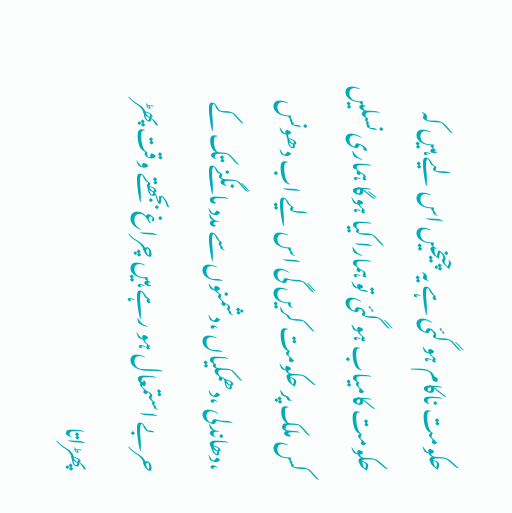حکومت ناکام ہو گئی ہے یہ چیخیں اس لیے ہیں کہ حکومت کامیاب ہو گئی تو ہمارا کیا ہوگا ہماری نسلیں کس ملک پر حکومت کریں گی اس لیے اب دھونس ،دھاندلی ،دھمکیاں ،دشمنوں سے مدد مانگنے تک کے حربے استمعال ہو رہے ہیں چراغ بجھتے وقت پھڑ پھڑاتا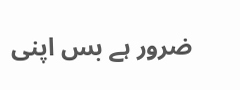ضرور ہے بس اپنی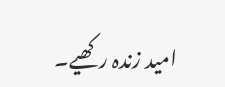امید زندہ رکھیے۔